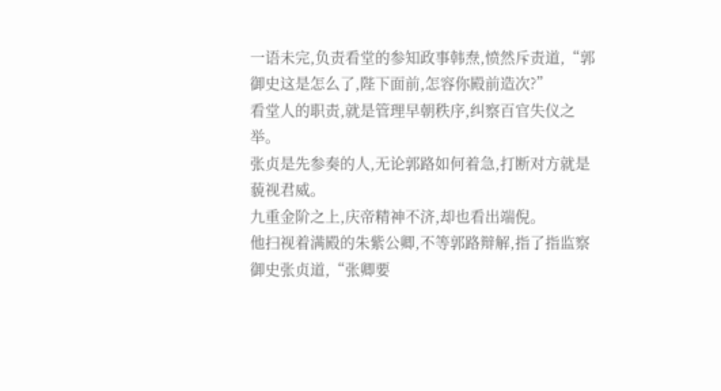一语未完,负责看堂的参知政事韩焘,愤然斥责道,“郭御史这是怎么了,陛下面前,怎容你殿前造次?”
看堂人的职责,就是管理早朝秩序,纠察百官失仪之举。
张贞是先参奏的人,无论郭路如何着急,打断对方就是藐视君威。
九重金阶之上,庆帝精神不济,却也看出端倪。
他扫视着满殿的朱紫公卿,不等郭路辩解,指了指监察御史张贞道,“张卿要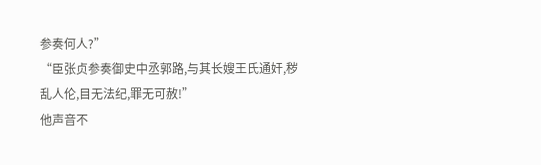参奏何人?”
“臣张贞参奏御史中丞郭路,与其长嫂王氏通奸,秽乱人伦,目无法纪,罪无可赦!”
他声音不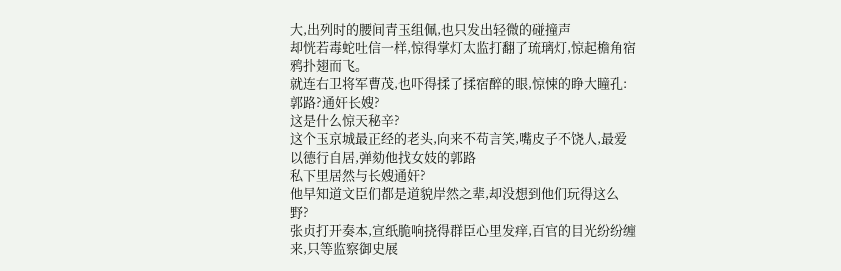大,出列时的腰间青玉组佩,也只发出轻微的碰撞声
却恍若毒蛇吐信一样,惊得掌灯太监打翻了琉璃灯,惊起檐角宿鸦扑翅而飞。
就连右卫将军曹茂,也吓得揉了揉宿醉的眼,惊悚的睁大瞳孔:郭路?通奸长嫂?
这是什么惊天秘辛?
这个玉京城最正经的老头,向来不苟言笑,嘴皮子不饶人,最爱以德行自居,弹劾他找女妓的郭路
私下里居然与长嫂通奸?
他早知道文臣们都是道貌岸然之辈,却没想到他们玩得这么野?
张贞打开奏本,宣纸脆响挠得群臣心里发痒,百官的目光纷纷缠来,只等监察御史展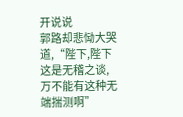开说说
郭路却悲恸大哭道,“陛下,陛下这是无稽之谈,万不能有这种无端揣测啊”